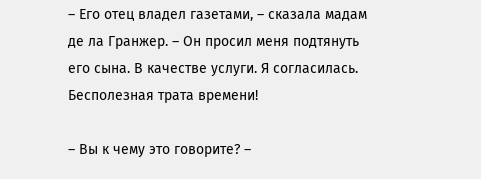– Его отец владел газетами, – сказала мадам де ла Гранжер. – Он просил меня подтянуть его сына. В качестве услуги. Я согласилась. Бесполезная трата времени!

– Вы к чему это говорите? –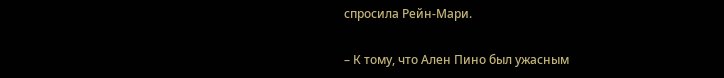спросила Рейн-Мари.

– К тому, что Ален Пино был ужасным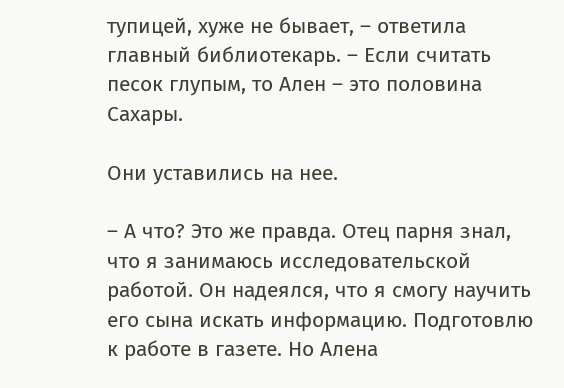тупицей, хуже не бывает, – ответила главный библиотекарь. – Если считать песок глупым, то Ален – это половина Сахары.

Они уставились на нее.

– А что? Это же правда. Отец парня знал, что я занимаюсь исследовательской работой. Он надеялся, что я смогу научить его сына искать информацию. Подготовлю к работе в газете. Но Алена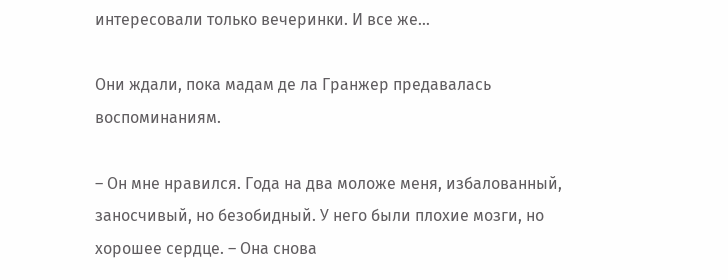интересовали только вечеринки. И все же…

Они ждали, пока мадам де ла Гранжер предавалась воспоминаниям.

– Он мне нравился. Года на два моложе меня, избалованный, заносчивый, но безобидный. У него были плохие мозги, но хорошее сердце. – Она снова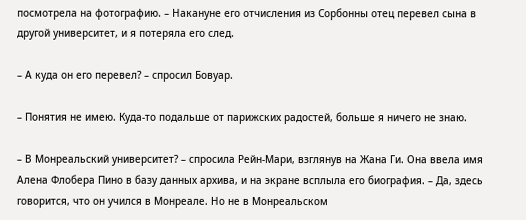посмотрела на фотографию. – Накануне его отчисления из Сорбонны отец перевел сына в другой университет, и я потеряла его след.

– А куда он его перевел? – спросил Бовуар.

– Понятия не имею. Куда-то подальше от парижских радостей, больше я ничего не знаю.

– В Монреальский университет? – спросила Рейн-Мари, взглянув на Жана Ги. Она ввела имя Алена Флобера Пино в базу данных архива, и на экране всплыла его биография. – Да, здесь говорится, что он учился в Монреале. Но не в Монреальском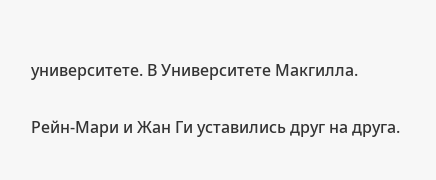университете. В Университете Макгилла.

Рейн-Мари и Жан Ги уставились друг на друга.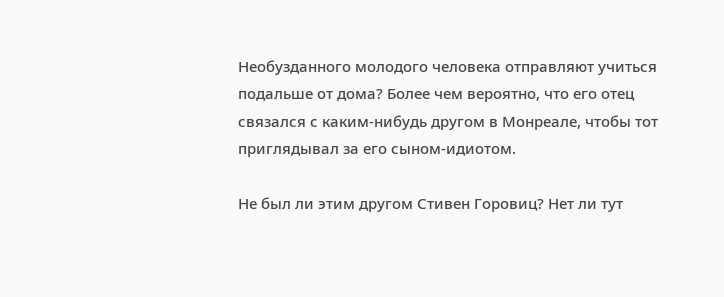Необузданного молодого человека отправляют учиться подальше от дома? Более чем вероятно, что его отец связался с каким-нибудь другом в Монреале, чтобы тот приглядывал за его сыном-идиотом.

Не был ли этим другом Стивен Горовиц? Нет ли тут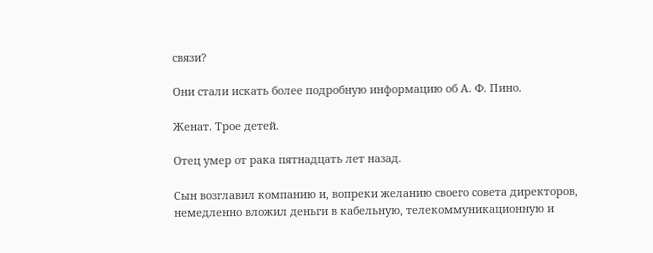связи?

Они стали искать более подробную информацию об А. Ф. Пино.

Женат. Трое детей.

Отец умер от рака пятнадцать лет назад.

Сын возглавил компанию и, вопреки желанию своего совета директоров, немедленно вложил деньги в кабельную, телекоммуникационную и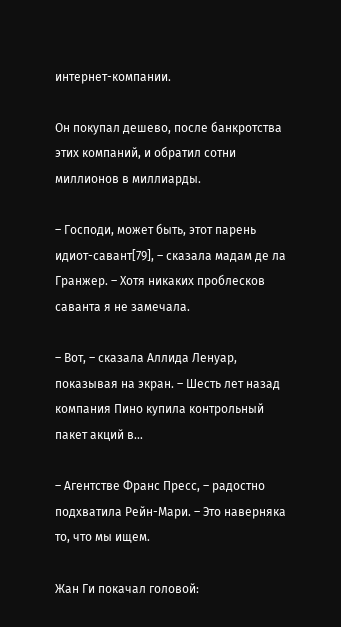интернет-компании.

Он покупал дешево, после банкротства этих компаний, и обратил сотни миллионов в миллиарды.

– Господи, может быть, этот парень идиот-савант[79], – сказала мадам де ла Гранжер. – Хотя никаких проблесков саванта я не замечала.

– Вот, – сказала Аллида Ленуар, показывая на экран. – Шесть лет назад компания Пино купила контрольный пакет акций в…

– Агентстве Франс Пресс, – радостно подхватила Рейн-Мари. – Это наверняка то, что мы ищем.

Жан Ги покачал головой: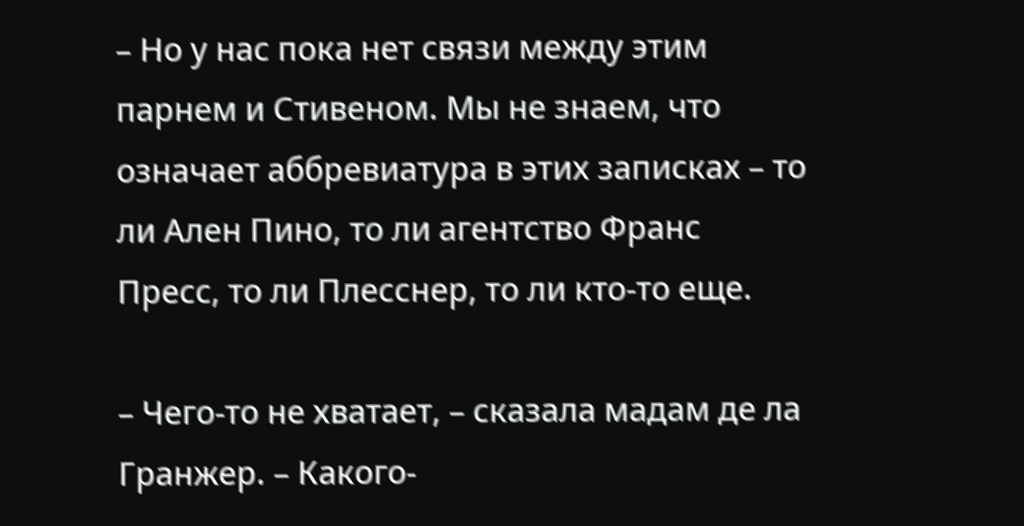– Но у нас пока нет связи между этим парнем и Стивеном. Мы не знаем, что означает аббревиатура в этих записках – то ли Ален Пино, то ли агентство Франс Пресс, то ли Плесснер, то ли кто-то еще.

– Чего-то не хватает, – сказала мадам де ла Гранжер. – Какого-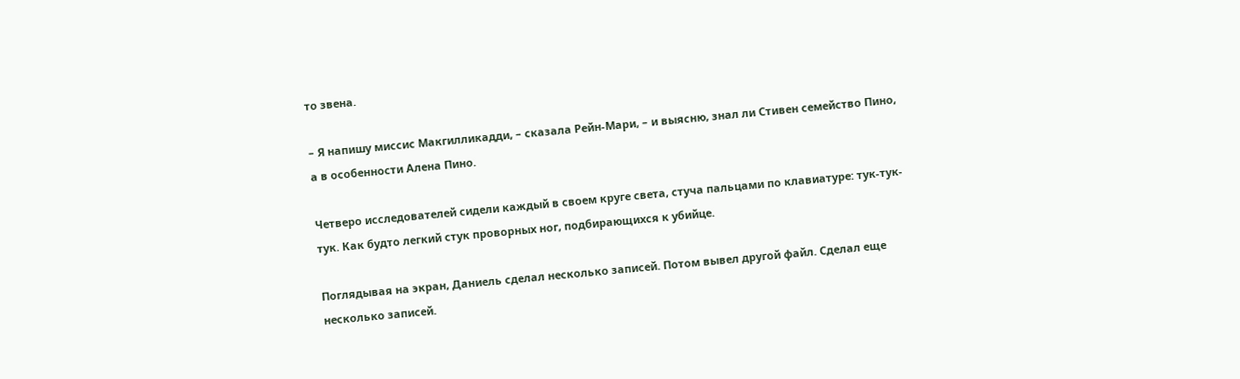то звена.

– Я напишу миссис Макгилликадди, – сказала Рейн-Мари, – и выясню, знал ли Стивен семейство Пино, а в особенности Алена Пино.

Четверо исследователей сидели каждый в своем круге света, стуча пальцами по клавиатуре: тук-тук-тук. Как будто легкий стук проворных ног, подбирающихся к убийце.

Поглядывая на экран, Даниель сделал несколько записей. Потом вывел другой файл. Сделал еще несколько записей.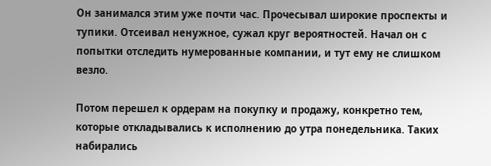Он занимался этим уже почти час. Прочесывал широкие проспекты и тупики. Отсеивал ненужное, сужал круг вероятностей. Начал он с попытки отследить нумерованные компании, и тут ему не слишком везло.

Потом перешел к ордерам на покупку и продажу, конкретно тем, которые откладывались к исполнению до утра понедельника. Таких набирались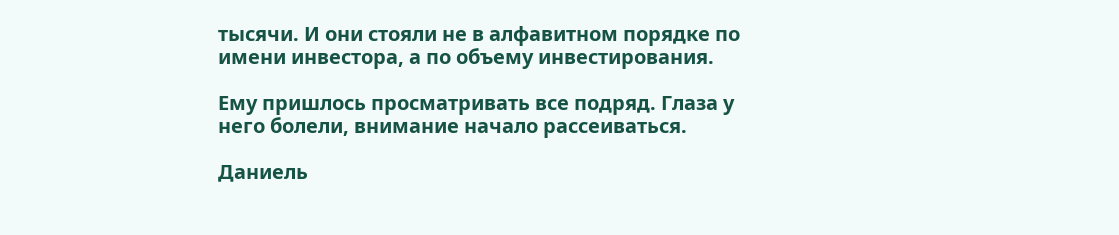тысячи. И они стояли не в алфавитном порядке по имени инвестора, а по объему инвестирования.

Ему пришлось просматривать все подряд. Глаза у него болели, внимание начало рассеиваться.

Даниель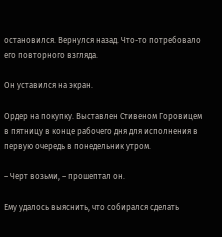остановился. Вернулся назад. Что-то потребовало его повторного взгляда.

Он уставился на экран.

Ордер на покупку. Выставлен Стивеном Горовицем в пятницу в конце рабочего дня для исполнения в первую очередь в понедельник утром.

– Черт возьми, – прошептал он.

Ему удалось выяснить, что собирался сделать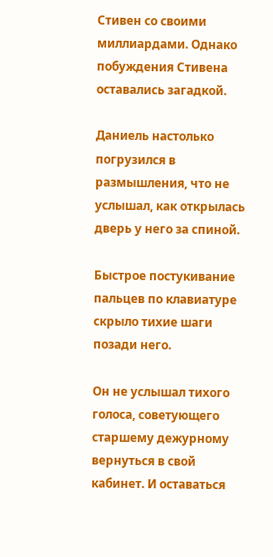Стивен со своими миллиардами. Однако побуждения Стивена оставались загадкой.

Даниель настолько погрузился в размышления, что не услышал, как открылась дверь у него за спиной.

Быстрое постукивание пальцев по клавиатуре скрыло тихие шаги позади него.

Он не услышал тихого голоса, советующего старшему дежурному вернуться в свой кабинет. И оставаться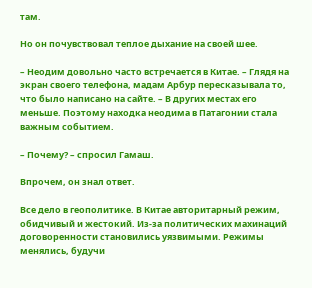там.

Но он почувствовал теплое дыхание на своей шее.

– Неодим довольно часто встречается в Китае. – Глядя на экран своего телефона, мадам Арбур пересказывала то, что было написано на сайте. – В других местах его меньше. Поэтому находка неодима в Патагонии стала важным событием.

– Почему? – спросил Гамаш.

Впрочем, он знал ответ.

Все дело в геополитике. В Китае авторитарный режим, обидчивый и жестокий. Из-за политических махинаций договоренности становились уязвимыми. Режимы менялись, будучи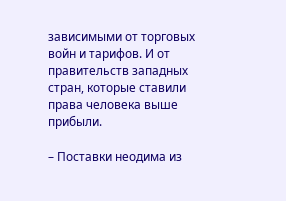зависимыми от торговых войн и тарифов. И от правительств западных стран, которые ставили права человека выше прибыли.

– Поставки неодима из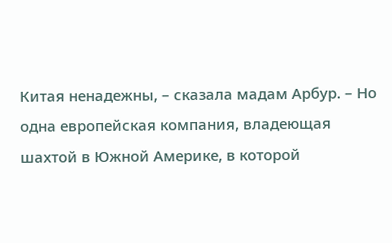Китая ненадежны, – сказала мадам Арбур. – Но одна европейская компания, владеющая шахтой в Южной Америке, в которой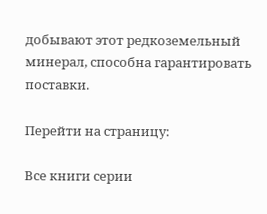добывают этот редкоземельный минерал, способна гарантировать поставки.

Перейти на страницу:

Все книги серии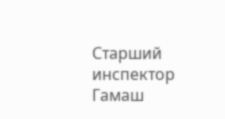Старший инспектор Гамаш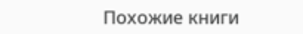Похожие книги